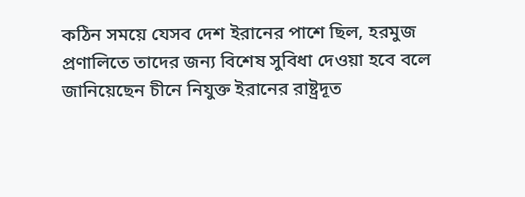কঠিন সময়ে যেসব দেশ ইরানের পাশে ছিল, হরমুজ প্রণালিতে তাদের জন্য বিশেষ সুবিধা দেওয়া হবে বলে জানিয়েছেন চীনে নিযুক্ত ইরানের রাষ্ট্রদূত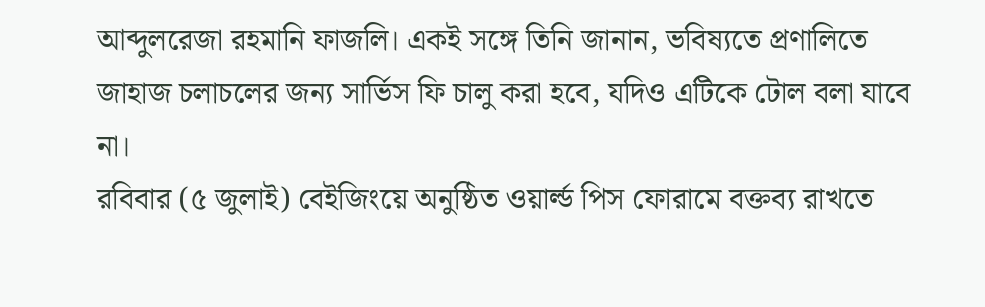আব্দুলরেজা রহমানি ফাজলি। একই সঙ্গে তিনি জানান, ভবিষ্যতে প্রণালিতে জাহাজ চলাচলের জন্য সার্ভিস ফি চালু করা হবে, যদিও এটিকে টোল বলা যাবে না।
রবিবার (৫ জুলাই) বেইজিংয়ে অনুষ্ঠিত ওয়ার্ল্ড পিস ফোরামে বক্তব্য রাখতে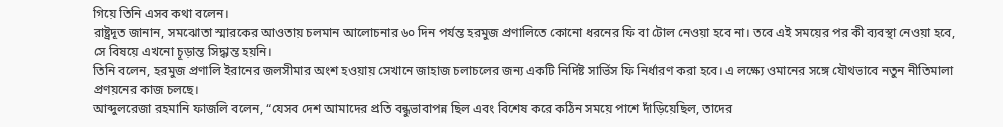গিয়ে তিনি এসব কথা বলেন।
রাষ্ট্রদূত জানান, সমঝোতা স্মারকের আওতায় চলমান আলোচনার ৬০ দিন পর্যন্ত হরমুজ প্রণালিতে কোনো ধরনের ফি বা টোল নেওয়া হবে না। তবে এই সময়ের পর কী ব্যবস্থা নেওয়া হবে, সে বিষয়ে এখনো চূড়ান্ত সিদ্ধান্ত হয়নি।
তিনি বলেন, হরমুজ প্রণালি ইরানের জলসীমার অংশ হওয়ায় সেখানে জাহাজ চলাচলের জন্য একটি নির্দিষ্ট সার্ভিস ফি নির্ধারণ করা হবে। এ লক্ষ্যে ওমানের সঙ্গে যৌথভাবে নতুন নীতিমালা প্রণয়নের কাজ চলছে।
আব্দুলরেজা রহমানি ফাজলি বলেন, “যেসব দেশ আমাদের প্রতি বন্ধুভাবাপন্ন ছিল এবং বিশেষ করে কঠিন সময়ে পাশে দাঁড়িয়েছিল, তাদের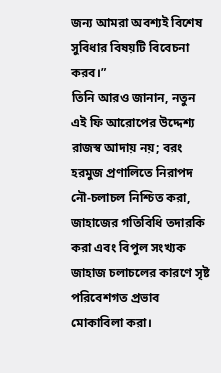জন্য আমরা অবশ্যই বিশেষ সুবিধার বিষয়টি বিবেচনা করব।”
তিনি আরও জানান, নতুন এই ফি আরোপের উদ্দেশ্য রাজস্ব আদায় নয়; বরং হরমুজ প্রণালিতে নিরাপদ নৌ-চলাচল নিশ্চিত করা, জাহাজের গতিবিধি তদারকি করা এবং বিপুল সংখ্যক জাহাজ চলাচলের কারণে সৃষ্ট পরিবেশগত প্রভাব মোকাবিলা করা।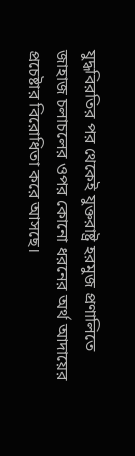যুদ্ধবিরতির পর থেকেই যুক্তরাষ্ট্র হরমুজ প্রণালিতে জাহাজ চলাচলের ওপর কোনো ধরনের অর্থ আদায়ের প্রচেষ্টার বিরোধিতা করে আসছে।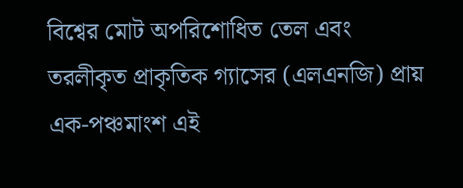বিশ্বের মোট অপরিশোধিত তেল এবং তরলীকৃত প্রাকৃতিক গ্যাসের (এলএনজি) প্রায় এক-পঞ্চমাংশ এই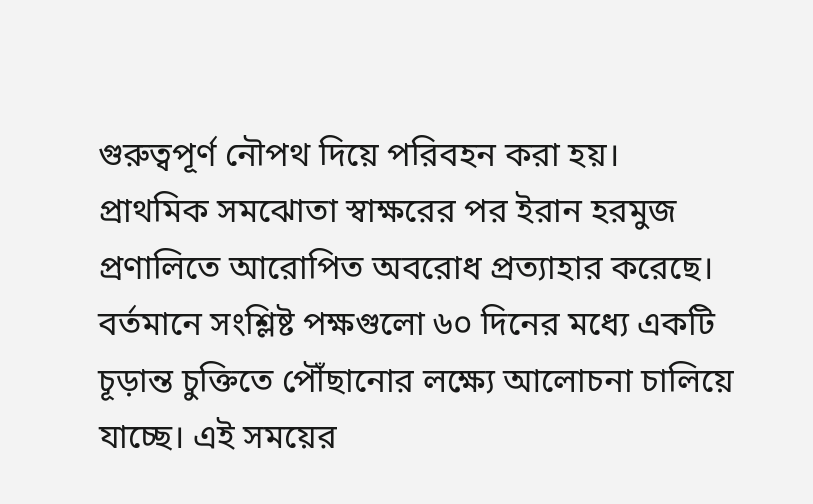গুরুত্বপূর্ণ নৌপথ দিয়ে পরিবহন করা হয়।
প্রাথমিক সমঝোতা স্বাক্ষরের পর ইরান হরমুজ প্রণালিতে আরোপিত অবরোধ প্রত্যাহার করেছে। বর্তমানে সংশ্লিষ্ট পক্ষগুলো ৬০ দিনের মধ্যে একটি চূড়ান্ত চুক্তিতে পৌঁছানোর লক্ষ্যে আলোচনা চালিয়ে যাচ্ছে। এই সময়ের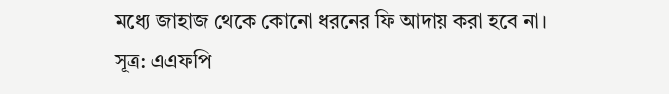মধ্যে জাহাজ থেকে কোনো ধরনের ফি আদায় করা হবে না।
সূত্র: এএফপি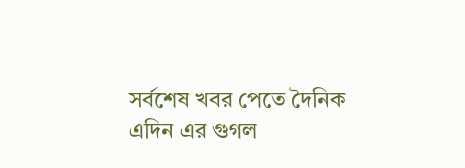সর্বশেষ খবর পেতে দৈনিক এদিন এর গুগল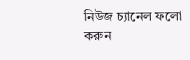নিউজ চ্যানেল ফলো করুন